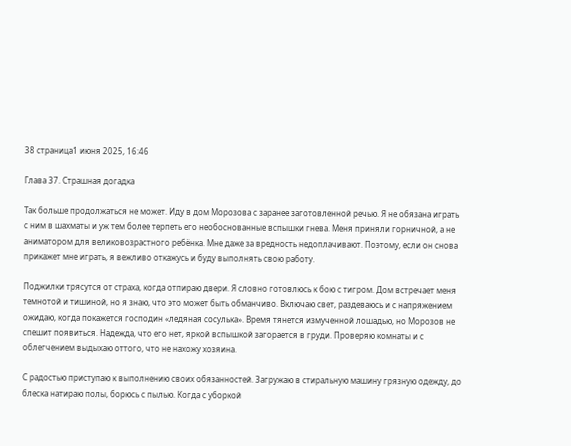38 страница1 июня 2025, 16:46

Глава 37. Страшная догадка

Так больше продолжаться не может. Иду в дом Морозова с заранее заготовленной речью. Я не обязана играть с ним в шахматы и уж тем более терпеть его необоснованные вспышки гнева. Меня приняли горничной, а не аниматором для великовозрастного ребёнка. Мне даже за вредность недоплачивают. Поэтому, если он снова прикажет мне играть, я вежливо откажусь и буду выполнять свою работу.

Поджилки трясутся от страха, когда отпираю двери. Я словно готовлюсь к бою с тигром. Дом встречает меня темнотой и тишиной, но я знаю, что это может быть обманчиво. Включаю свет, раздеваюсь и с напряжением ожидаю, когда покажется господин «ледяная сосулька». Время тянется измученной лошадью, но Морозов не спешит появиться. Надежда, что его нет, яркой вспышкой загорается в груди. Проверяю комнаты и с облегчением выдыхаю оттого, что не нахожу хозяина.

С радостью приступаю к выполнению своих обязанностей. Загружаю в стиральную машину грязную одежду, до блеска натираю полы, борюсь с пылью. Когда с уборкой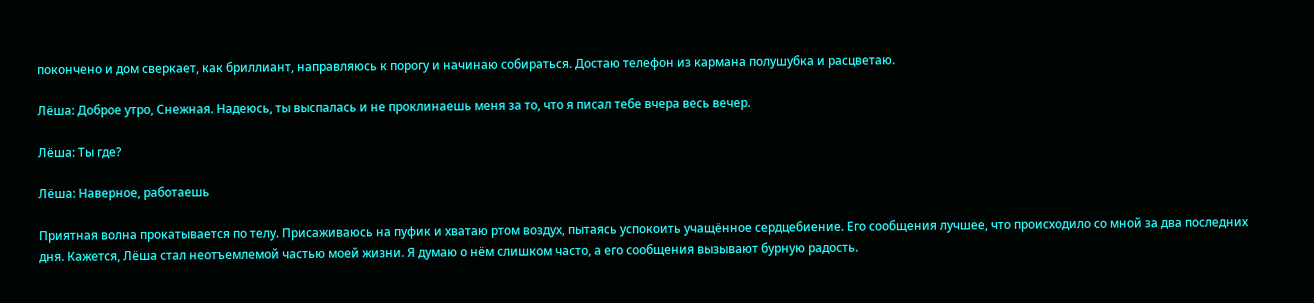покончено и дом сверкает, как бриллиант, направляюсь к порогу и начинаю собираться. Достаю телефон из кармана полушубка и расцветаю.

Лёша: Доброе утро, Снежная. Надеюсь, ты выспалась и не проклинаешь меня за то, что я писал тебе вчера весь вечер.

Лёша: Ты где?

Лёша: Наверное, работаешь

Приятная волна прокатывается по телу. Присаживаюсь на пуфик и хватаю ртом воздух, пытаясь успокоить учащённое сердцебиение. Его сообщения лучшее, что происходило со мной за два последних дня. Кажется, Лёша стал неотъемлемой частью моей жизни. Я думаю о нём слишком часто, а его сообщения вызывают бурную радость.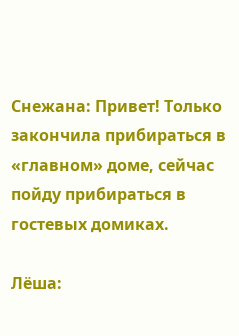Снежана: Привет! Только закончила прибираться в «главном» доме, сейчас пойду прибираться в гостевых домиках.

Лёша: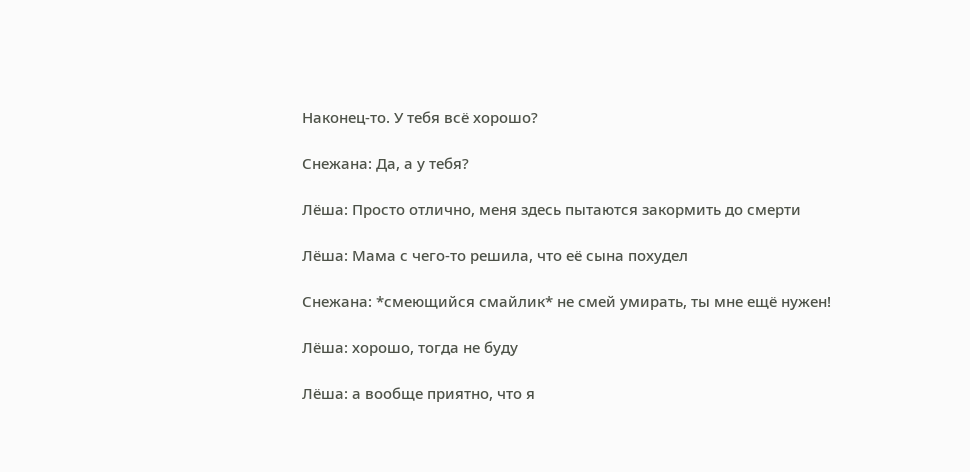Наконец-то. У тебя всё хорошо?

Снежана: Да, а у тебя?

Лёша: Просто отлично, меня здесь пытаются закормить до смерти

Лёша: Мама с чего-то решила, что её сына похудел

Снежана: *смеющийся смайлик* не смей умирать, ты мне ещё нужен!

Лёша: хорошо, тогда не буду

Лёша: а вообще приятно, что я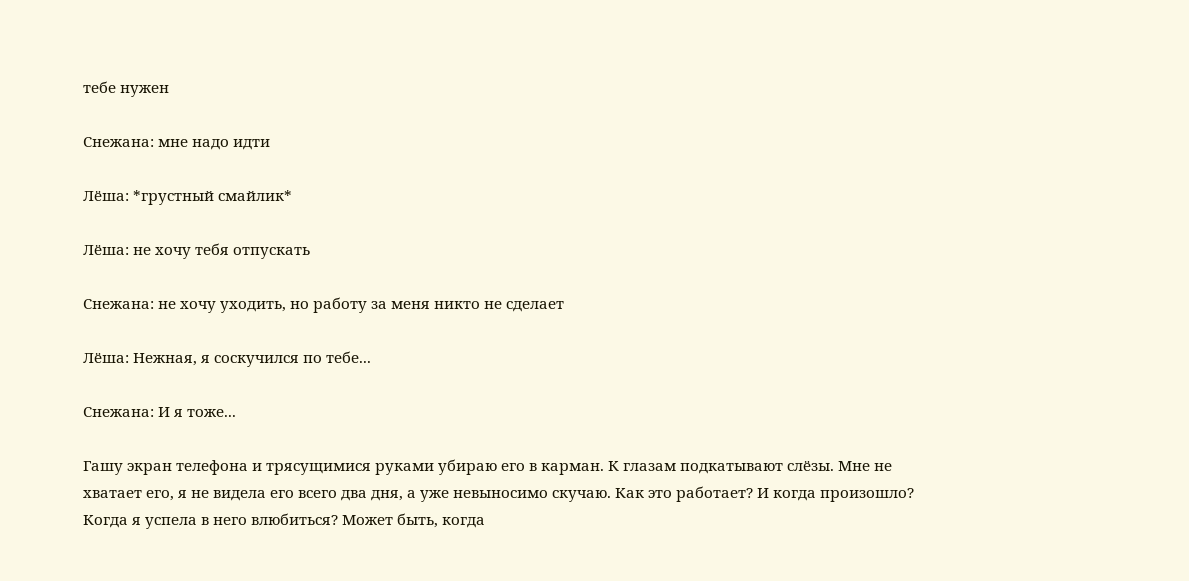тебе нужен

Снежана: мне надо идти

Лёша: *грустный смайлик*

Лёша: не хочу тебя отпускать

Снежана: не хочу уходить, но работу за меня никто не сделает

Лёша: Нежная, я соскучился по тебе...

Снежана: И я тоже...

Гашу экран телефона и трясущимися руками убираю его в карман. К глазам подкатывают слёзы. Мне не хватает его, я не видела его всего два дня, а уже невыносимо скучаю. Как это работает? И когда произошло? Когда я успела в него влюбиться? Может быть, когда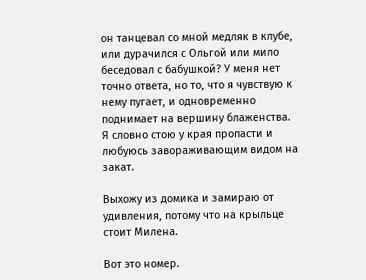он танцевал со мной медляк в клубе, или дурачился с Ольгой или мило беседовал с бабушкой? У меня нет точно ответа, но то, что я чувствую к нему пугает, и одновременно поднимает на вершину блаженства. Я словно стою у края пропасти и любуюсь завораживающим видом на закат.

Выхожу из домика и замираю от удивления, потому что на крыльце стоит Милена.

Вот это номер.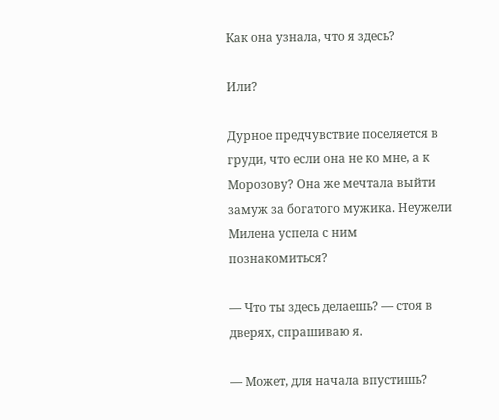Как она узнала, что я здесь?

Или?

Дурное предчувствие поселяется в груди, что если она не ко мне, а к Морозову? Она же мечтала выйти замуж за богатого мужика. Неужели Милена успела с ним познакомиться?

— Что ты здесь делаешь? — стоя в дверях, спрашиваю я.

— Может, для начала впустишь?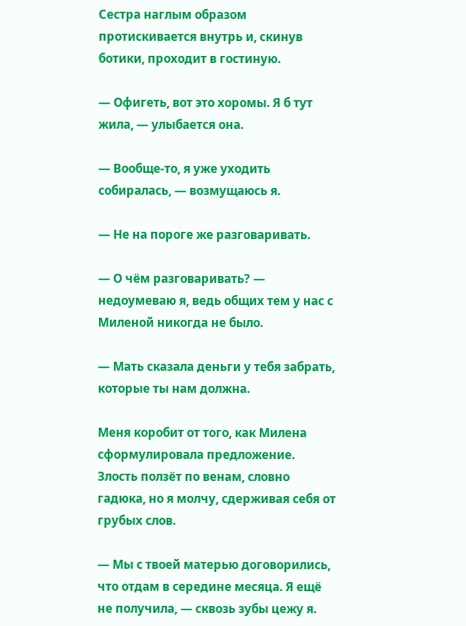Сестра наглым образом протискивается внутрь и, скинув ботики, проходит в гостиную.

— Офигеть, вот это хоромы. Я б тут жила, — улыбается она.

— Вообще-то, я уже уходить собиралась, — возмущаюсь я.

— Не на пороге же разговаривать.

— О чём разговаривать? — недоумеваю я, ведь общих тем у нас с Миленой никогда не было.

— Мать сказала деньги у тебя забрать, которые ты нам должна.

Меня коробит от того, как Милена сформулировала предложение. Злость ползёт по венам, словно гадюка, но я молчу, сдерживая себя от грубых слов.

— Мы с твоей матерью договорились, что отдам в середине месяца. Я ещё не получила, — сквозь зубы цежу я.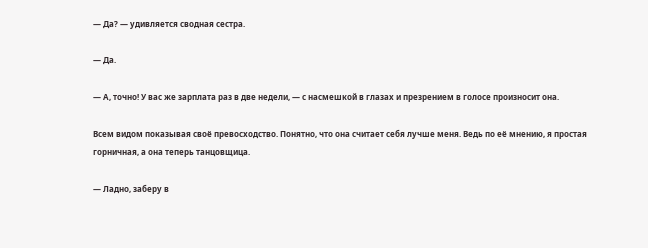— Да? — удивляется сводная сестра.

— Да.

— А, точно! У вас же зарплата раз в две недели, — с насмешкой в глазах и презрением в голосе произносит она.

Всем видом показывая своё превосходство. Понятно, что она считает себя лучше меня. Ведь по её мнению, я простая горничная, а она теперь танцовщица.

— Ладно, заберу в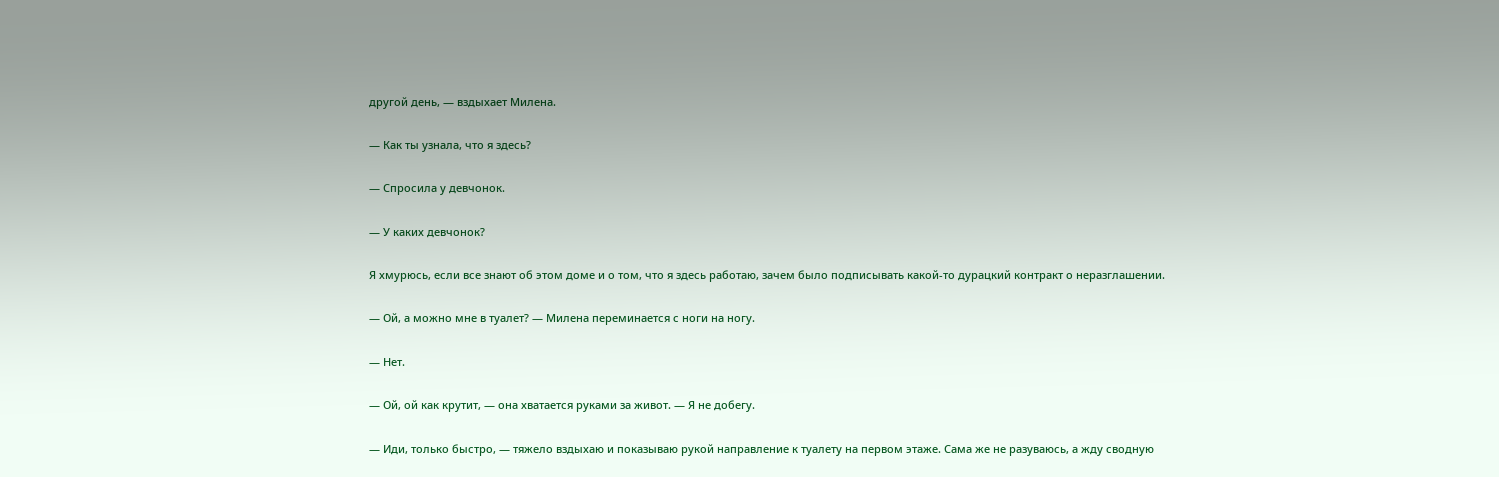другой день, — вздыхает Милена.

— Как ты узнала, что я здесь?

— Спросила у девчонок.

— У каких девчонок?

Я хмурюсь, если все знают об этом доме и о том, что я здесь работаю, зачем было подписывать какой-то дурацкий контракт о неразглашении.

— Ой, а можно мне в туалет? — Милена переминается с ноги на ногу.

— Нет.

— Ой, ой как крутит, — она хватается руками за живот. — Я не добегу.

— Иди, только быстро, — тяжело вздыхаю и показываю рукой направление к туалету на первом этаже. Сама же не разуваюсь, а жду сводную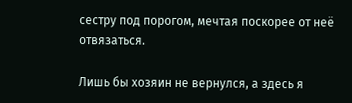сестру под порогом, мечтая поскорее от неё отвязаться.

Лишь бы хозяин не вернулся, а здесь я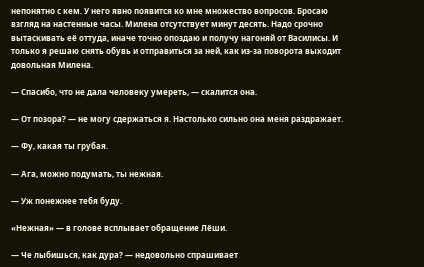непонятно с кем. У него явно появится ко мне множество вопросов. Бросаю взгляд на настенные часы. Милена отсутствует минут десять. Надо срочно вытаскивать её оттуда, иначе точно опоздаю и получу нагоняй от Василисы. И только я решаю снять обувь и отправиться за ней, как из-за поворота выходит довольная Милена.

— Спасибо, что не дала человеку умереть, — скалится она.

— От позора? — не могу сдержаться я. Настолько сильно она меня раздражает.

— Фу, какая ты грубая.

— Ага, можно подумать, ты нежная.

— Уж понежнее тебя буду.

«Нежная» — в голове всплывает обращение Лёши.

— Че лыбишься, как дура? — недовольно спрашивает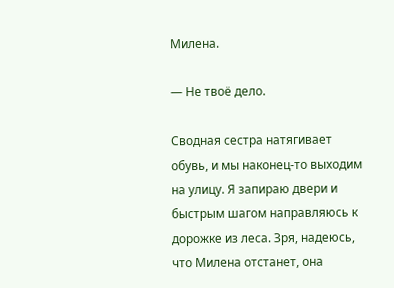Милена.

— Не твоё дело.

Сводная сестра натягивает обувь, и мы наконец-то выходим на улицу. Я запираю двери и быстрым шагом направляюсь к дорожке из леса. Зря, надеюсь, что Милена отстанет, она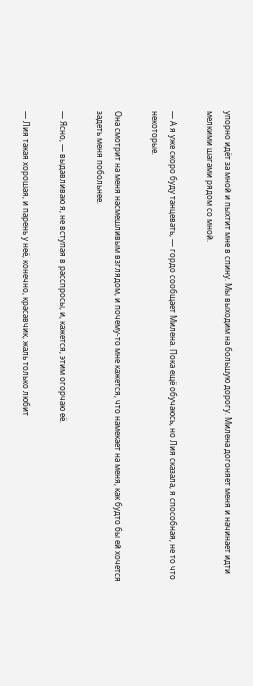упорно идёт за мной и пыхтит мне в спину. Мы выходим на большую дорогу. Милена догоняет меня и начинает идти мелкими шагами рядом со мной.

— А я уже скоро буду танцевать, — гордо сообщает Милена. Пока ещё обучаюсь, но Лия сказала, я способная, не то что некоторые.

Она смотрит на меня насмешливым взглядом, и почему-то мне кажется, что намекает на меня, как будто бы ей хочется задеть меня побольнее.

— Ясно, — выдавливаю я, не вступая в расспросы, и, кажется, этим огорчаю её.

— Лия такая хорошая, и парень у неё, конечно, красавчик, жаль только любит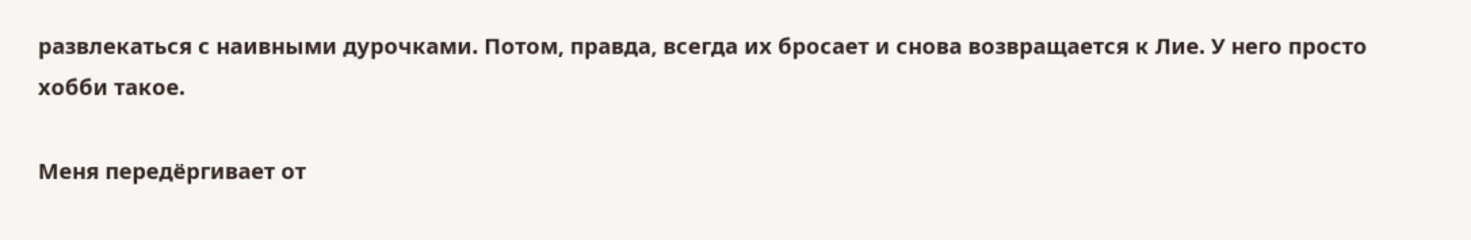развлекаться с наивными дурочками. Потом, правда, всегда их бросает и снова возвращается к Лие. У него просто хобби такое.

Меня передёргивает от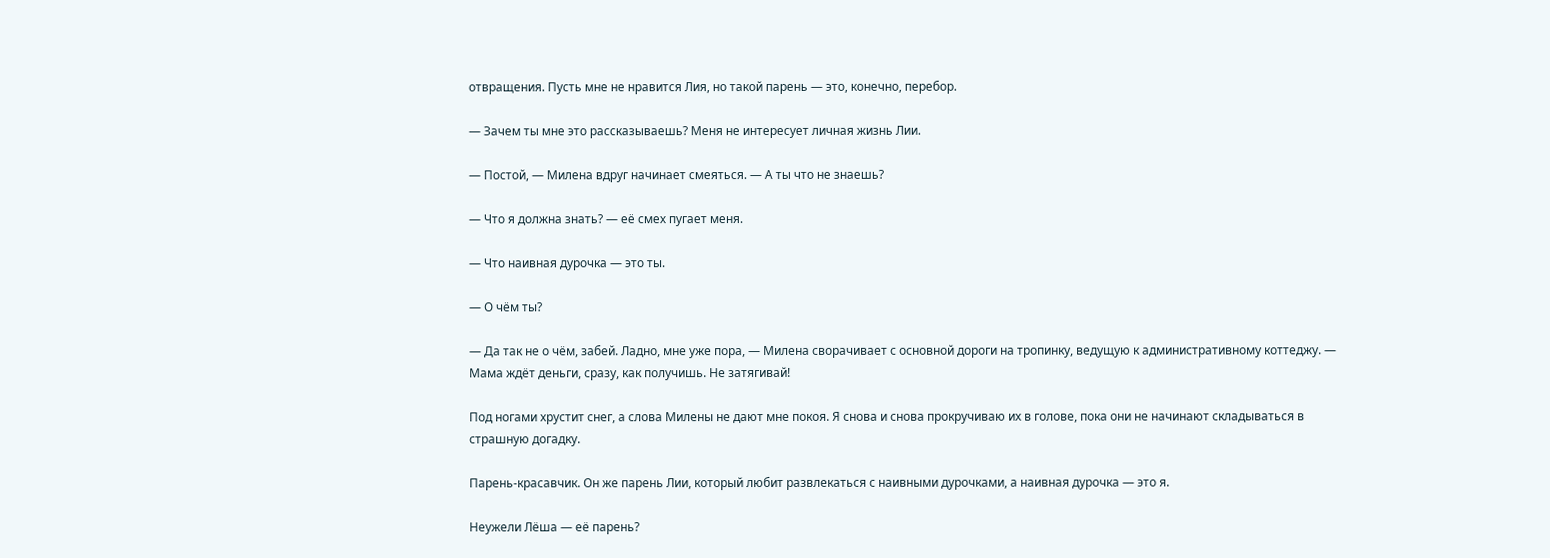отвращения. Пусть мне не нравится Лия, но такой парень — это, конечно, перебор.

— Зачем ты мне это рассказываешь? Меня не интересует личная жизнь Лии.

— Постой, — Милена вдруг начинает смеяться. — А ты что не знаешь?

— Что я должна знать? — её смех пугает меня.

— Что наивная дурочка — это ты.

— О чём ты?

— Да так не о чём, забей. Ладно, мне уже пора, — Милена сворачивает с основной дороги на тропинку, ведущую к административному коттеджу. — Мама ждёт деньги, сразу, как получишь. Не затягивай!

Под ногами хрустит снег, а слова Милены не дают мне покоя. Я снова и снова прокручиваю их в голове, пока они не начинают складываться в страшную догадку.

Парень-красавчик. Он же парень Лии, который любит развлекаться с наивными дурочками, а наивная дурочка — это я.

Неужели Лёша — её парень?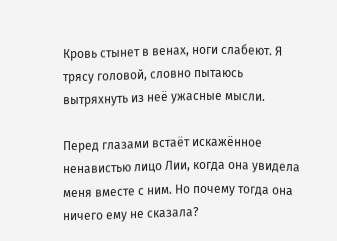Кровь стынет в венах, ноги слабеют. Я трясу головой, словно пытаюсь вытряхнуть из неё ужасные мысли.

Перед глазами встаёт искажённое ненавистью лицо Лии, когда она увидела меня вместе с ним. Но почему тогда она ничего ему не сказала?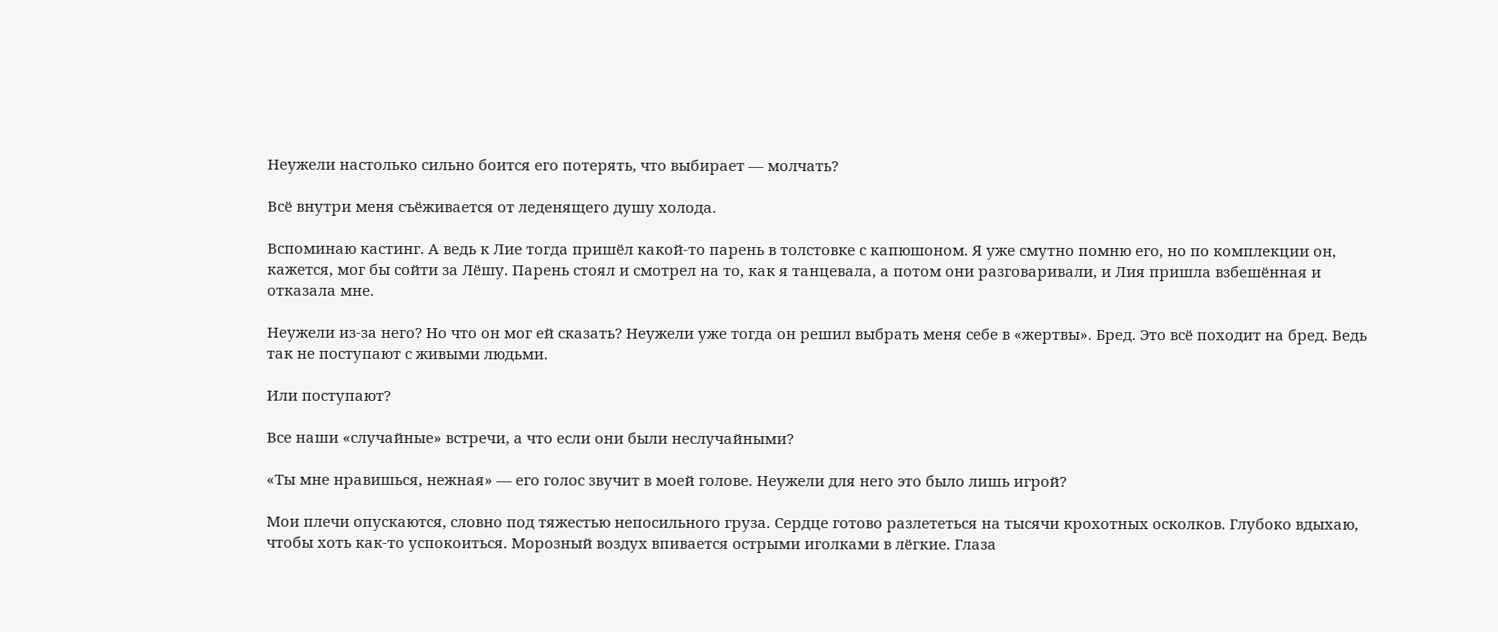Неужели настолько сильно боится его потерять, что выбирает — молчать?

Всё внутри меня съёживается от леденящего душу холода.

Вспоминаю кастинг. А ведь к Лие тогда пришёл какой-то парень в толстовке с капюшоном. Я уже смутно помню его, но по комплекции он, кажется, мог бы сойти за Лёшу. Парень стоял и смотрел на то, как я танцевала, а потом они разговаривали, и Лия пришла взбешённая и отказала мне.

Неужели из-за него? Но что он мог ей сказать? Неужели уже тогда он решил выбрать меня себе в «жертвы». Бред. Это всё походит на бред. Ведь так не поступают с живыми людьми.

Или поступают?

Все наши «случайные» встречи, а что если они были неслучайными?

«Ты мне нравишься, нежная» — его голос звучит в моей голове. Неужели для него это было лишь игрой?

Мои плечи опускаются, словно под тяжестью непосильного груза. Сердце готово разлететься на тысячи крохотных осколков. Глубоко вдыхаю, чтобы хоть как-то успокоиться. Морозный воздух впивается острыми иголками в лёгкие. Глаза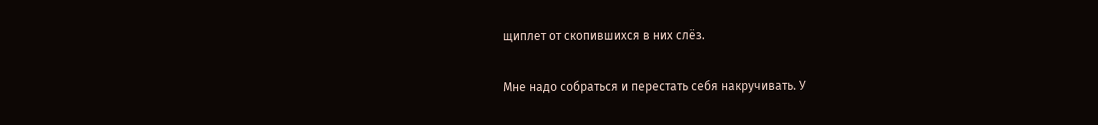щиплет от скопившихся в них слёз.

Мне надо собраться и перестать себя накручивать. У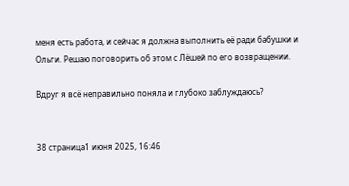меня есть работа, и сейчас я должна выполнить её ради бабушки и Ольги. Решаю поговорить об этом с Лёшей по его возвращении.

Вдруг я всё неправильно поняла и глубоко заблуждаюсь?


38 страница1 июня 2025, 16:46